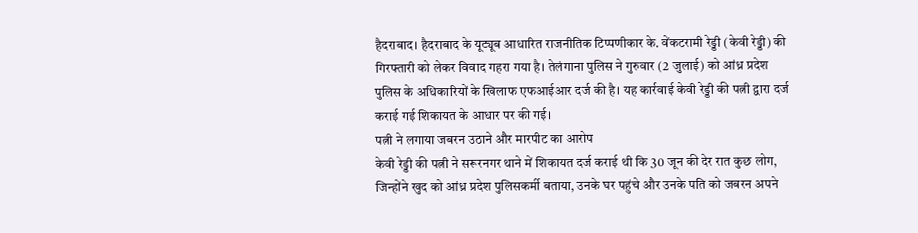हैदराबाद। हैदराबाद के यूट्यूब आधारित राजनीतिक टिप्पणीकार के. वेंकटरामी रेड्डी (केवी रेड्डी) की गिरफ्तारी को लेकर विवाद गहरा गया है। तेलंगाना पुलिस ने गुरुवार (2 जुलाई) को आंध्र प्रदेश पुलिस के अधिकारियों के खिलाफ एफआईआर दर्ज की है। यह कार्रवाई केवी रेड्डी की पत्नी द्वारा दर्ज कराई गई शिकायत के आधार पर की गई।
पत्नी ने लगाया जबरन उठाने और मारपीट का आरोप
केवी रेड्डी की पत्नी ने सरूरनगर थाने में शिकायत दर्ज कराई थी कि 30 जून की देर रात कुछ लोग, जिन्होंने खुद को आंध्र प्रदेश पुलिसकर्मी बताया, उनके घर पहुंचे और उनके पति को जबरन अपने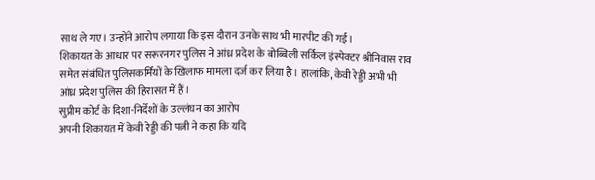साथ ले गए। उन्होंने आरोप लगाया कि इस दौरान उनके साथ भी मारपीट की गई।
शिकायत के आधार पर सरूरनगर पुलिस ने आंध्र प्रदेश के बोब्बिली सर्किल इंस्पेक्टर श्रीनिवास राव समेत संबंधित पुलिसकर्मियों के खिलाफ मामला दर्ज कर लिया है। हालांकि, केवी रेड्डी अभी भी आंध्र प्रदेश पुलिस की हिरासत में हैं।
सुप्रीम कोर्ट के दिशा-निर्देशों के उल्लंघन का आरोप
अपनी शिकायत में केवी रेड्डी की पत्नी ने कहा कि यदि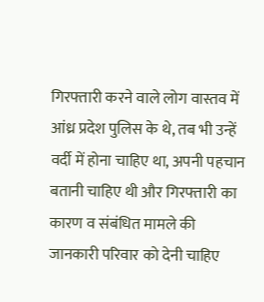गिरफ्तारी करने वाले लोग वास्तव में आंध्र प्रदेश पुलिस के थे, तब भी उन्हें वर्दी में होना चाहिए था, अपनी पहचान बतानी चाहिए थी और गिरफ्तारी का कारण व संबंधित मामले की जानकारी परिवार को देनी चाहिए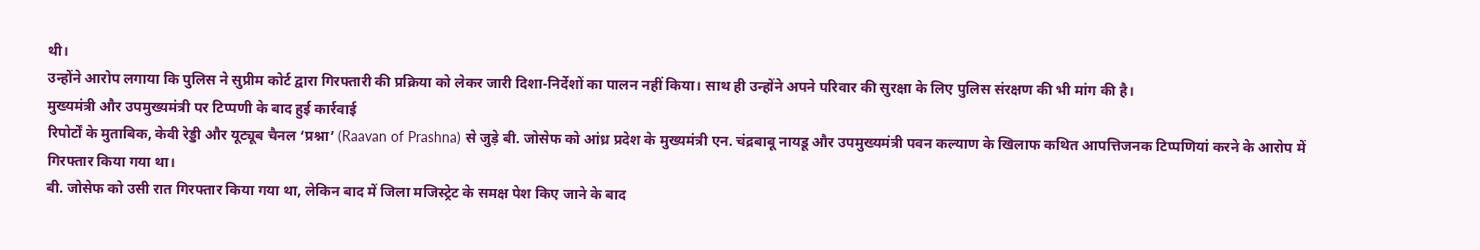थी।
उन्होंने आरोप लगाया कि पुलिस ने सुप्रीम कोर्ट द्वारा गिरफ्तारी की प्रक्रिया को लेकर जारी दिशा-निर्देशों का पालन नहीं किया। साथ ही उन्होंने अपने परिवार की सुरक्षा के लिए पुलिस संरक्षण की भी मांग की है।
मुख्यमंत्री और उपमुख्यमंत्री पर टिप्पणी के बाद हुई कार्रवाई
रिपोर्टों के मुताबिक, केवी रेड्डी और यूट्यूब चैनल ‘प्रश्ना’ (Raavan of Prashna) से जुड़े बी. जोसेफ को आंध्र प्रदेश के मुख्यमंत्री एन. चंद्रबाबू नायडू और उपमुख्यमंत्री पवन कल्याण के खिलाफ कथित आपत्तिजनक टिप्पणियां करने के आरोप में गिरफ्तार किया गया था।
बी. जोसेफ को उसी रात गिरफ्तार किया गया था, लेकिन बाद में जिला मजिस्ट्रेट के समक्ष पेश किए जाने के बाद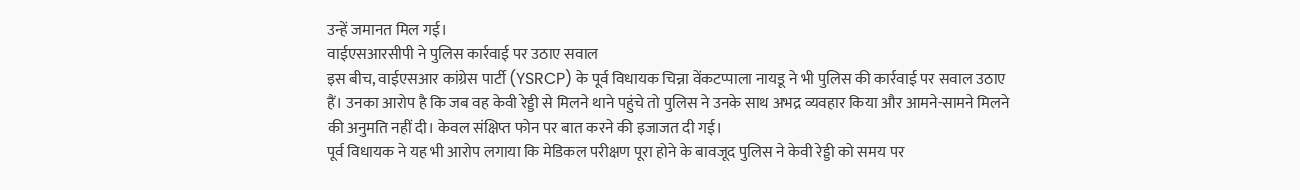उन्हें जमानत मिल गई।
वाईएसआरसीपी ने पुलिस कार्रवाई पर उठाए सवाल
इस बीच, वाईएसआर कांग्रेस पार्टी (YSRCP) के पूर्व विधायक चिन्ना वेंकटप्पाला नायडू ने भी पुलिस की कार्रवाई पर सवाल उठाए हैं। उनका आरोप है कि जब वह केवी रेड्डी से मिलने थाने पहुंचे तो पुलिस ने उनके साथ अभद्र व्यवहार किया और आमने-सामने मिलने की अनुमति नहीं दी। केवल संक्षिप्त फोन पर बात करने की इजाजत दी गई।
पूर्व विधायक ने यह भी आरोप लगाया कि मेडिकल परीक्षण पूरा होने के बावजूद पुलिस ने केवी रेड्डी को समय पर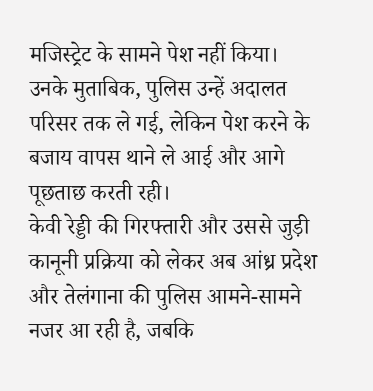मजिस्ट्रेट के सामने पेश नहीं किया। उनके मुताबिक, पुलिस उन्हें अदालत परिसर तक ले गई, लेकिन पेश करने के बजाय वापस थाने ले आई और आगे पूछताछ करती रही।
केवी रेड्डी की गिरफ्तारी और उससे जुड़ी कानूनी प्रक्रिया को लेकर अब आंध्र प्रदेश और तेलंगाना की पुलिस आमने-सामने नजर आ रही है, जबकि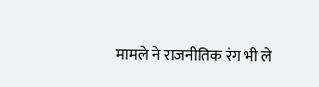मामले ने राजनीतिक रंग भी ले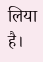लिया है।